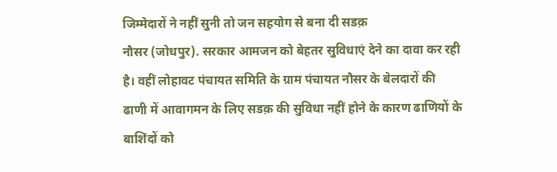जिम्मेदारों ने नहीं सुनी तो जन सहयोग से बना दी सडक़
नौसर (जोधपुर). सरकार आमजन को बेहतर सुविधाएं देने का दावा कर रही है। वहीं लोहावट पंचायत समिति के ग्राम पंचायत नौसर के बेलदारों की ढाणी में आवागमन के लिए सडक़ की सुविधा नहीं होने के कारण ढाणियों के बाशिंदों को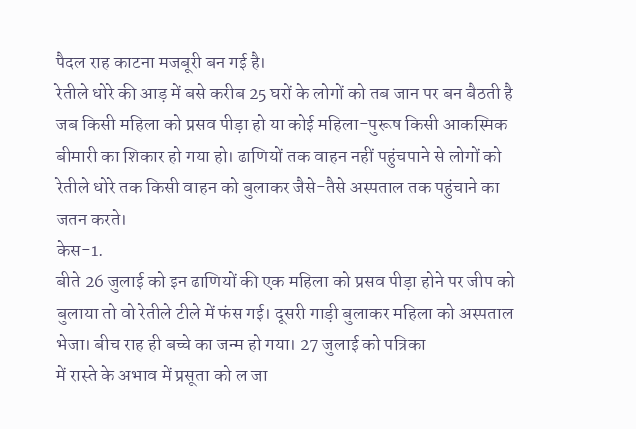पैदल राह काटना मजबूरी बन गई है।
रेतीले धोरे की आड़ में बसे करीब 25 घरों के लोगों को तब जान पर बन बैठती है जब किसी महिला को प्रसव पीड़ा हो या कोई महिला-पुरूष किसी आकस्मिक बीमारी का शिकार हो गया हो। ढाणियों तक वाहन नहीं पहुंचपाने से लोगों को रेतीले धोरे तक किसी वाहन को बुलाकर जैसे-तैसे अस्पताल तक पहुंचाने का जतन करते।
केस-1.
बीते 26 जुलाई को इन ढाणियों की एक महिला को प्रसव पीड़ा होने पर जीप को बुलाया तो वो रेतीले टीले में फंस गई। दूसरी गाड़ी बुलाकर महिला को अस्पताल भेजा। बीच राह ही बच्चे का जन्म हो गया। 27 जुलाई को पत्रिका
में रास्ते के अभाव में प्रसूता को ल जा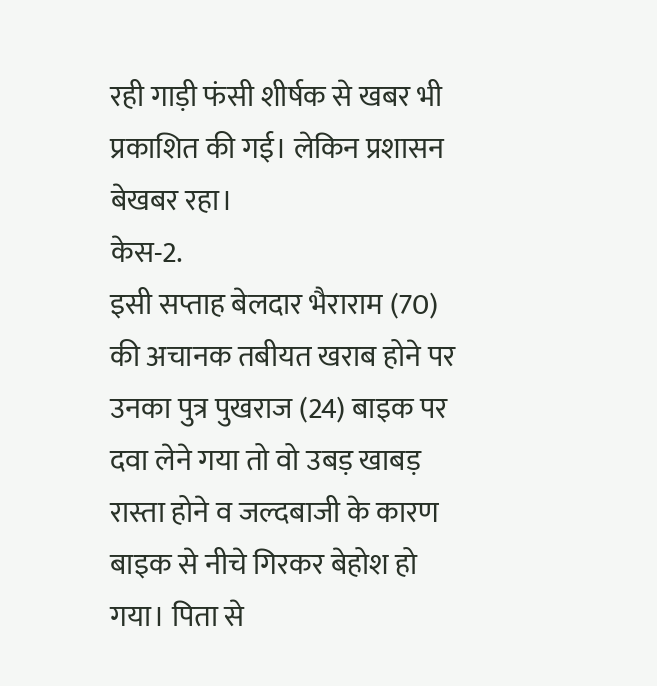रही गाड़ी फंसी शीर्षक से खबर भी प्रकाशित की गई। लेकिन प्रशासन बेखबर रहा।
केस-2.
इसी सप्ताह बेलदार भैराराम (70) की अचानक तबीयत खराब होने पर उनका पुत्र पुखराज (24) बाइक पर दवा लेने गया तो वो उबड़ खाबड़ रास्ता होने व जल्दबाजी के कारण बाइक से नीचे गिरकर बेहोश हो गया। पिता से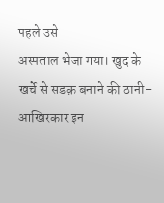पहले उसे
अस्पताल भेजा गया। खुद के खर्चे से सडक़ बनाने की ठानी- आखिरकार इन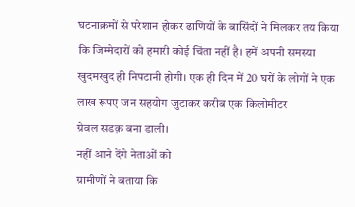घटनाक्रमों से परेशान होकर ढाणियों के बासिंदों ने मिलकर तय किया कि जिम्मेदारों को हमारी कोई चिंता नहीं है। हमें अपनी समस्या खुदमखुद ही निपटानी होगी। एक ही दिन में 20 घरों के लोगों ने एक लाख रूपए जन सहयोग जुटाकर करीब एक किलोमीटर
ग्रेवल सडक़ बना डाली।
नहीं आने देंगे नेताओं को
ग्रामीणों ने बताया कि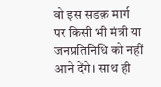वो इस सडक़ मार्ग पर किसी भी मंत्री या जनप्रतिनिधि को नहीं आने देंगे। साथ ही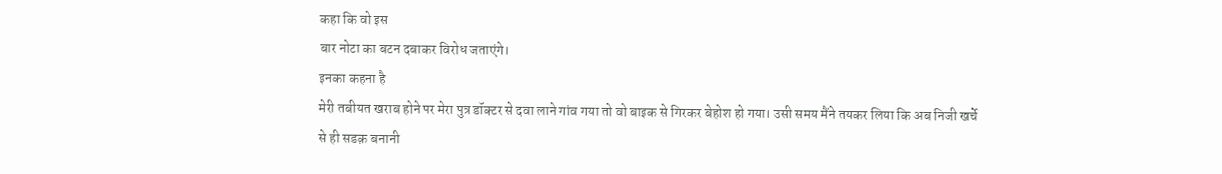कहा कि वो इस
बार नोटा का बटन दबाकर विरोध जताएंगे।
इनका कहना है
मेरी तबीयत खराब होने पर मेरा पुत्र डॉक्टर से दवा लाने गांव गया तो वो बाइक से गिरकर बेहोश हो गया। उसी समय मैंने तयकर लिया कि अब निजी खर्चे से ही सडक़ बनानी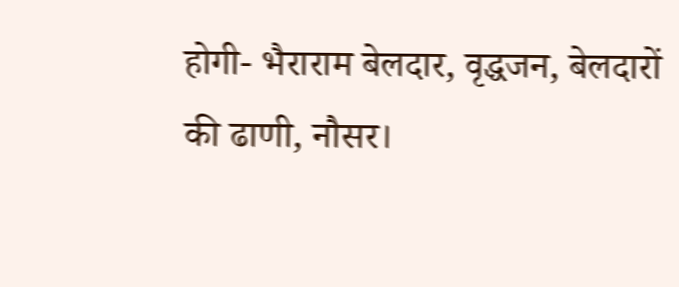होगी- भैराराम बेलदार, वृद्धजन, बेलदारों
की ढाणी, नौसर।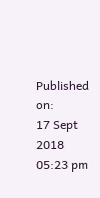Published on:
17 Sept 2018 05:23 pm